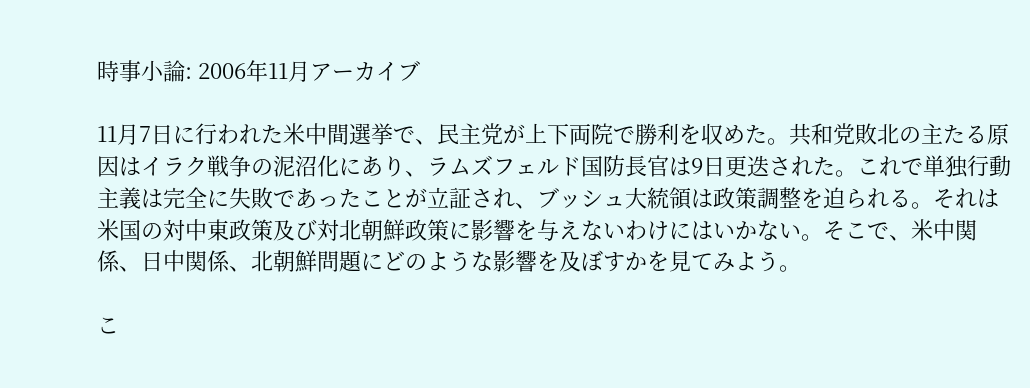時事小論: 2006年11月アーカイブ

11月7日に行われた米中間選挙で、民主党が上下両院で勝利を収めた。共和党敗北の主たる原因はイラク戦争の泥沼化にあり、ラムズフェルド国防長官は9日更迭された。これで単独行動主義は完全に失敗であったことが立証され、ブッシュ大統領は政策調整を迫られる。それは米国の対中東政策及び対北朝鮮政策に影響を与えないわけにはいかない。そこで、米中関係、日中関係、北朝鮮問題にどのような影響を及ぼすかを見てみよう。

こ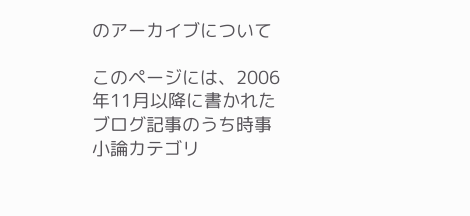のアーカイブについて

このページには、2006年11月以降に書かれたブログ記事のうち時事小論カテゴリ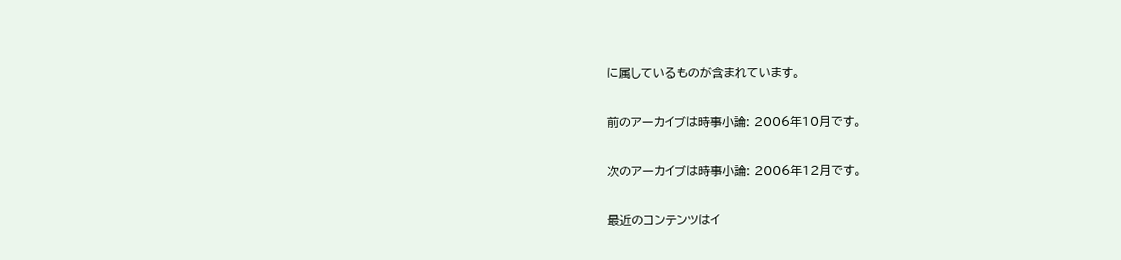に属しているものが含まれています。

前のアーカイブは時事小論: 2006年10月です。

次のアーカイブは時事小論: 2006年12月です。

最近のコンテンツはイ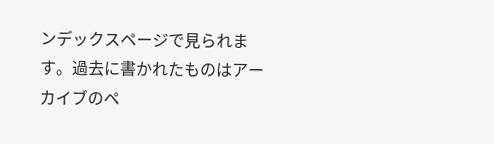ンデックスページで見られます。過去に書かれたものはアーカイブのペ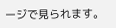ージで見られます。